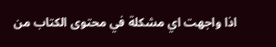اذا واجهت اي مشكلة في محتوى الكتاب من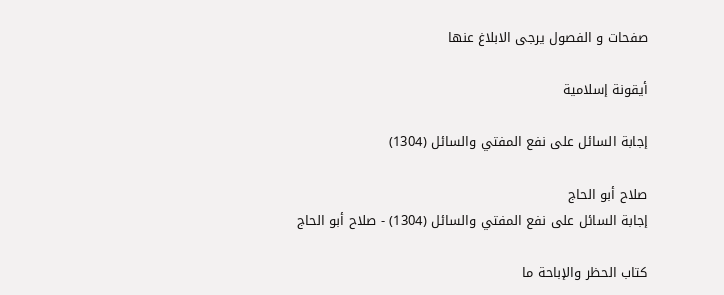صفحات و الفصول يرجى الابلاغ عنها

أيقونة إسلامية

إجابة السائل على نفع المفتي والسائل (1304)

صلاح أبو الحاج
إجابة السائل على نفع المفتي والسائل (1304) - صلاح أبو الحاج

كتاب الحظر والإباحة ما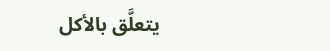يتعلَّق بالأكل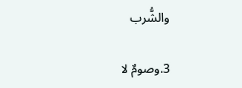والشُّرب

3.وصومٌ لا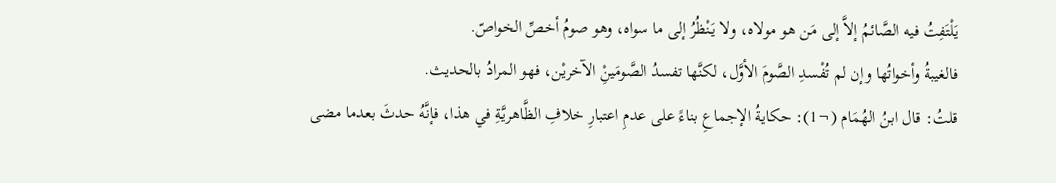يَلْتَفِتُ فيه الصَّائمُ إلاَّ إلى مَن هو مولاه، ولا يَنْظُرُ إلى ما سواه، وهو صومُ أخصِّ الخواصّ.
فالغيبةُ وأخواتُها وإن لم تُفْسدِ الصَّومَ الأوَّل، لكنَّها تفسدُ الصَّومَينِْ الآخريْن، فهو المرادُ بالحديث.
قلتُ: قال ابنُ الهُمَام (¬1): حكايةُ الإجماعِ بناءً على عدمِ اعتبارِ خلافِ الظَّاهريَّةِ في هذا، فإنَّهُ حدثَ بعدما مضى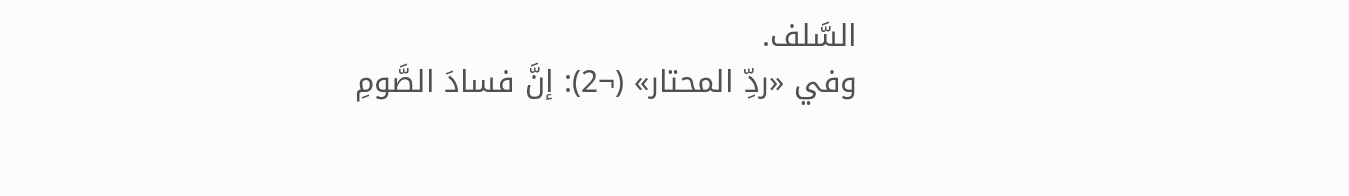السَّلف.
وفي «ردِّ المحتار» (¬2): إنَّ فسادَ الصَّومِ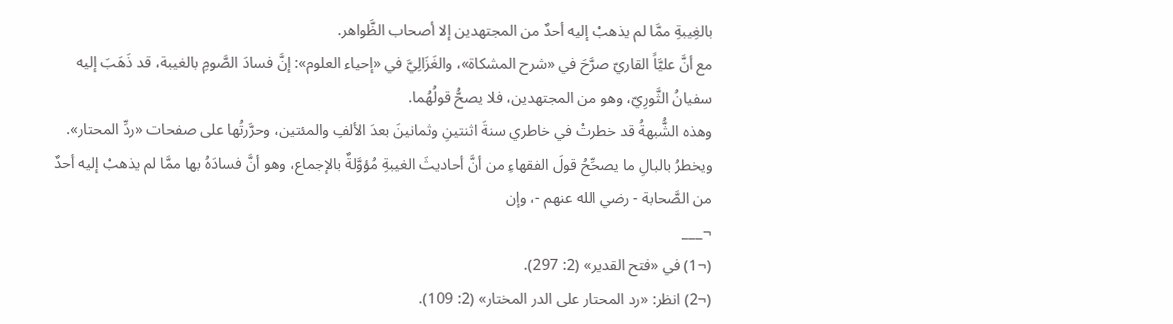بالغِيبةِ ممَّا لم يذهبْ إليه أحدٌ من المجتهدين إلا أصحاب الظَّواهر.
مع أنَّ عليَّاً القاريّ صرَّحَ في «شرح المشكاة»، والغَزَالِيَّ في «إحياء العلوم»: إنَّ فسادَ الصَّومِ بالغيبة، قد ذَهَبَ إليه سفيانُ الثَّورِيّ، وهو من المجتهدين، فلا يصحُّ قولُهُما.
وهذه الشُّبهةُ قد خطرتْ في خاطري سنةَ اثنتينِ وثمانينَ بعدَ الألفِ والمئتين، وحرَّرتُها على صفحات «ردِّ المحتار».
ويخطرُ بالبالِ ما يصحِّحُ قولَ الفقهاءِ من أنَّ أحاديثَ الغيبةِ مُؤوَّلةٌ بالإجماع، وهو أنَّ فسادَهُ بها ممَّا لم يذهبْ إليه أحدٌ من الصَّحابة - رضي الله عنهم -، وإن
¬___
(¬1) في «فتح القدير» (2: 297).
(¬2) انظر: «رد المحتار على الدر المختار» (2: 109).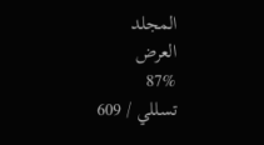المجلد
العرض
87%
تسللي / 609